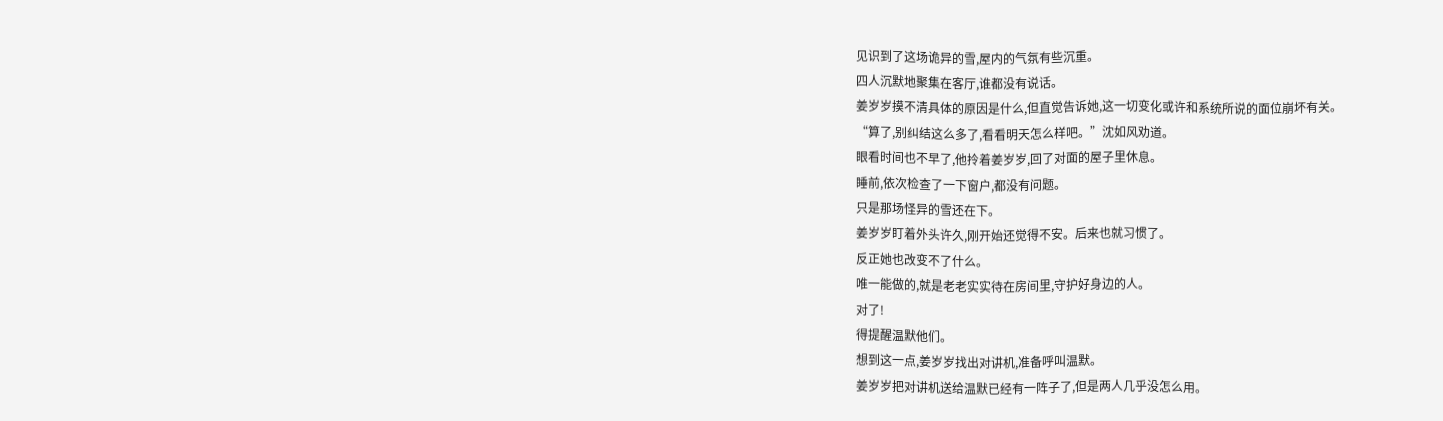见识到了这场诡异的雪,屋内的气氛有些沉重。
四人沉默地聚集在客厅,谁都没有说话。
姜岁岁摸不清具体的原因是什么,但直觉告诉她,这一切变化或许和系统所说的面位崩坏有关。
“算了,别纠结这么多了,看看明天怎么样吧。”沈如风劝道。
眼看时间也不早了,他拎着姜岁岁,回了对面的屋子里休息。
睡前,依次检查了一下窗户,都没有问题。
只是那场怪异的雪还在下。
姜岁岁盯着外头许久,刚开始还觉得不安。后来也就习惯了。
反正她也改变不了什么。
唯一能做的,就是老老实实待在房间里,守护好身边的人。
对了!
得提醒温默他们。
想到这一点,姜岁岁找出对讲机,准备呼叫温默。
姜岁岁把对讲机送给温默已经有一阵子了,但是两人几乎没怎么用。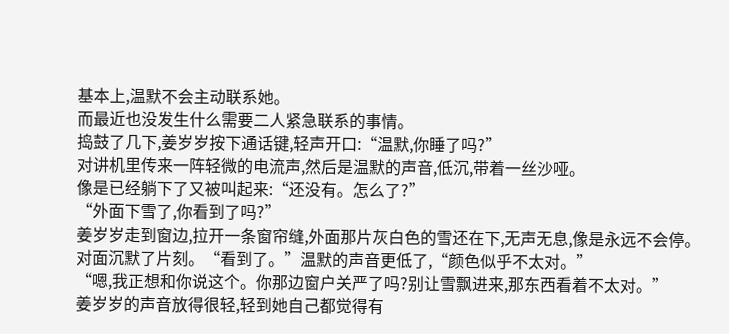基本上,温默不会主动联系她。
而最近也没发生什么需要二人紧急联系的事情。
捣鼓了几下,姜岁岁按下通话键,轻声开口:“温默,你睡了吗?”
对讲机里传来一阵轻微的电流声,然后是温默的声音,低沉,带着一丝沙哑。
像是已经躺下了又被叫起来:“还没有。怎么了?”
“外面下雪了,你看到了吗?”
姜岁岁走到窗边,拉开一条窗帘缝,外面那片灰白色的雪还在下,无声无息,像是永远不会停。
对面沉默了片刻。“看到了。”温默的声音更低了,“颜色似乎不太对。”
“嗯,我正想和你说这个。你那边窗户关严了吗?别让雪飘进来,那东西看着不太对。”
姜岁岁的声音放得很轻,轻到她自己都觉得有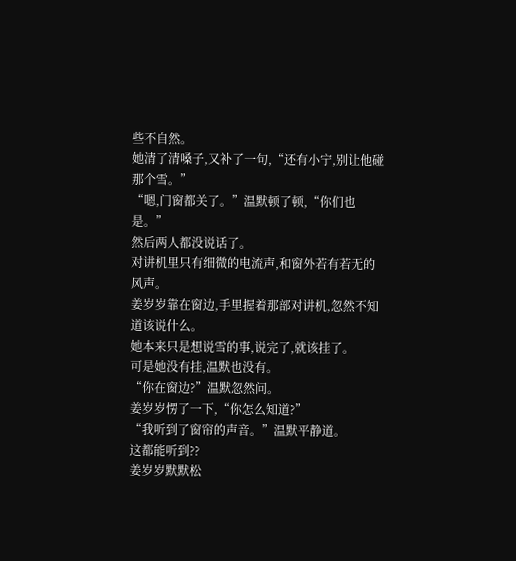些不自然。
她清了清嗓子,又补了一句,“还有小宁,别让他碰那个雪。”
“嗯,门窗都关了。”温默顿了顿,“你们也是。”
然后两人都没说话了。
对讲机里只有细微的电流声,和窗外若有若无的风声。
姜岁岁靠在窗边,手里握着那部对讲机,忽然不知道该说什么。
她本来只是想说雪的事,说完了,就该挂了。
可是她没有挂,温默也没有。
“你在窗边?”温默忽然问。
姜岁岁愣了一下,“你怎么知道?”
“我听到了窗帘的声音。”温默平静道。
这都能听到??
姜岁岁默默松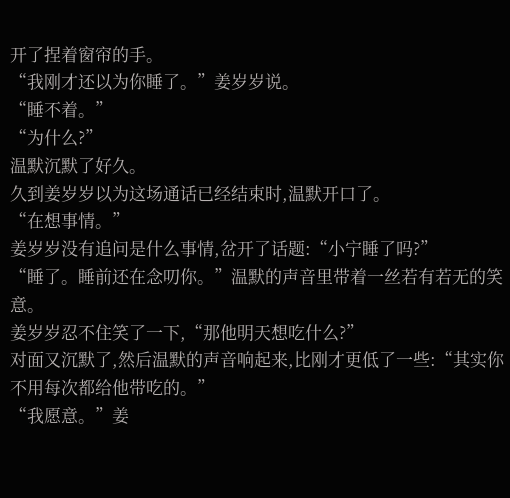开了捏着窗帘的手。
“我刚才还以为你睡了。”姜岁岁说。
“睡不着。”
“为什么?”
温默沉默了好久。
久到姜岁岁以为这场通话已经结束时,温默开口了。
“在想事情。”
姜岁岁没有追问是什么事情,岔开了话题:“小宁睡了吗?”
“睡了。睡前还在念叨你。”温默的声音里带着一丝若有若无的笑意。
姜岁岁忍不住笑了一下,“那他明天想吃什么?”
对面又沉默了,然后温默的声音响起来,比刚才更低了一些:“其实你不用每次都给他带吃的。”
“我愿意。”姜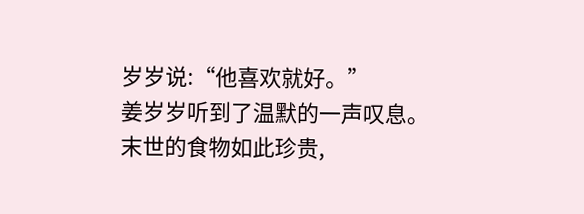岁岁说:“他喜欢就好。”
姜岁岁听到了温默的一声叹息。
末世的食物如此珍贵,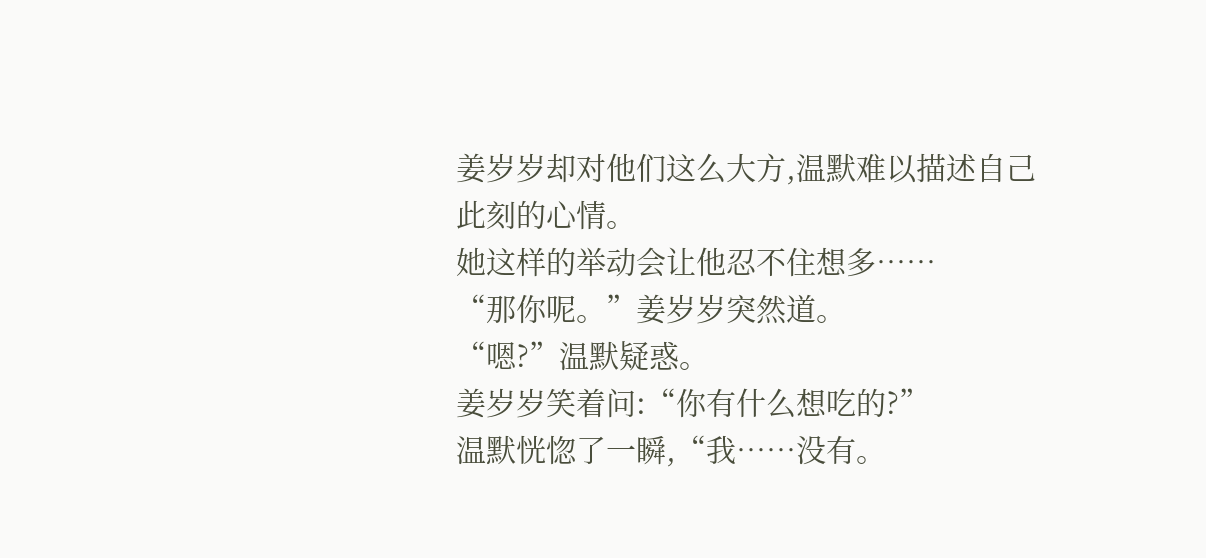姜岁岁却对他们这么大方,温默难以描述自己此刻的心情。
她这样的举动会让他忍不住想多……
“那你呢。”姜岁岁突然道。
“嗯?”温默疑惑。
姜岁岁笑着问:“你有什么想吃的?”
温默恍惚了一瞬,“我……没有。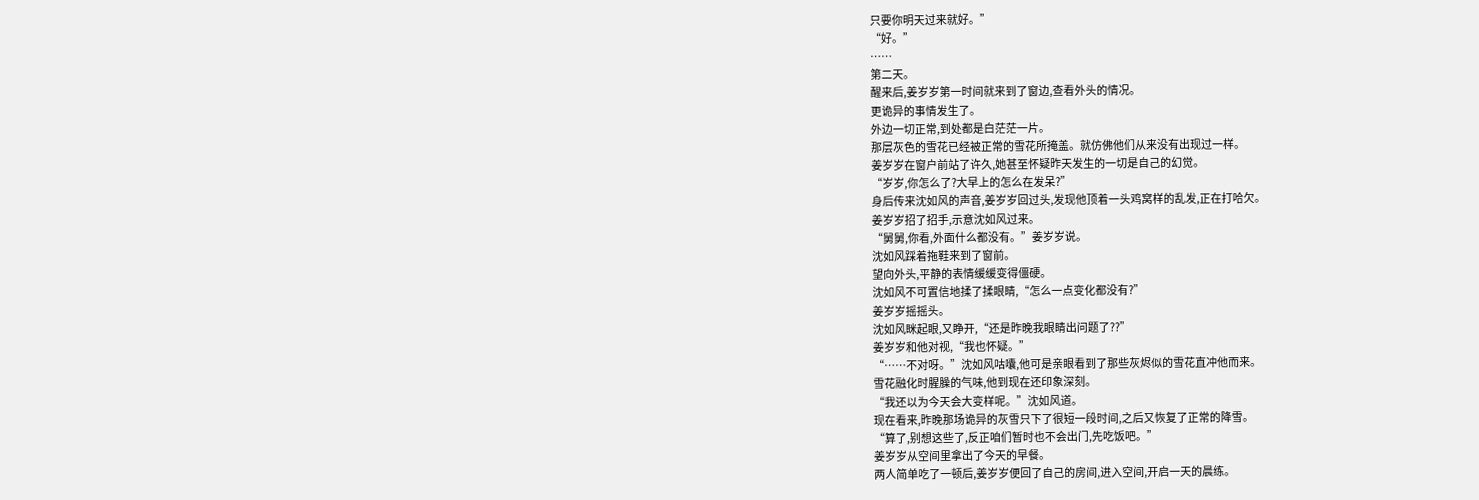只要你明天过来就好。”
“好。”
……
第二天。
醒来后,姜岁岁第一时间就来到了窗边,查看外头的情况。
更诡异的事情发生了。
外边一切正常,到处都是白茫茫一片。
那层灰色的雪花已经被正常的雪花所掩盖。就仿佛他们从来没有出现过一样。
姜岁岁在窗户前站了许久,她甚至怀疑昨天发生的一切是自己的幻觉。
“岁岁,你怎么了?大早上的怎么在发呆?”
身后传来沈如风的声音,姜岁岁回过头,发现他顶着一头鸡窝样的乱发,正在打哈欠。
姜岁岁招了招手,示意沈如风过来。
“舅舅,你看,外面什么都没有。”姜岁岁说。
沈如风踩着拖鞋来到了窗前。
望向外头,平静的表情缓缓变得僵硬。
沈如风不可置信地揉了揉眼睛,“怎么一点变化都没有?”
姜岁岁摇摇头。
沈如风眯起眼,又睁开,“还是昨晚我眼睛出问题了??”
姜岁岁和他对视,“我也怀疑。”
“……不对呀。”沈如风咕囔,他可是亲眼看到了那些灰烬似的雪花直冲他而来。
雪花融化时腥臊的气味,他到现在还印象深刻。
“我还以为今天会大变样呢。”沈如风道。
现在看来,昨晚那场诡异的灰雪只下了很短一段时间,之后又恢复了正常的降雪。
“算了,别想这些了,反正咱们暂时也不会出门,先吃饭吧。”
姜岁岁从空间里拿出了今天的早餐。
两人简单吃了一顿后,姜岁岁便回了自己的房间,进入空间,开启一天的晨练。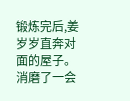锻炼完后,姜岁岁直奔对面的屋子。
消磨了一会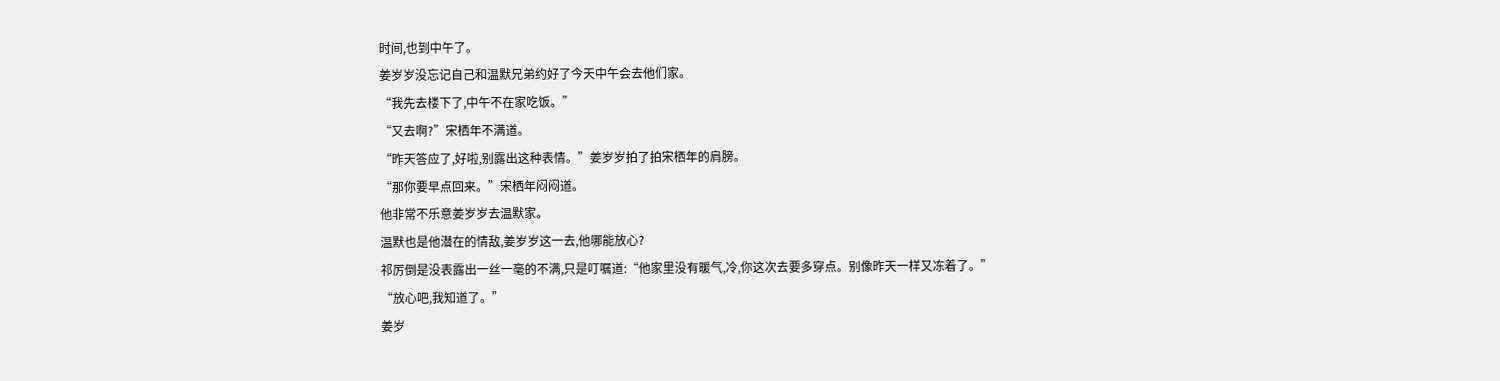时间,也到中午了。
姜岁岁没忘记自己和温默兄弟约好了今天中午会去他们家。
“我先去楼下了,中午不在家吃饭。”
“又去啊?”宋栖年不满道。
“昨天答应了,好啦,别露出这种表情。”姜岁岁拍了拍宋栖年的肩膀。
“那你要早点回来。”宋栖年闷闷道。
他非常不乐意姜岁岁去温默家。
温默也是他潜在的情敌,姜岁岁这一去,他哪能放心?
祁厉倒是没表露出一丝一毫的不满,只是叮嘱道:“他家里没有暖气,冷,你这次去要多穿点。别像昨天一样又冻着了。”
“放心吧,我知道了。”
姜岁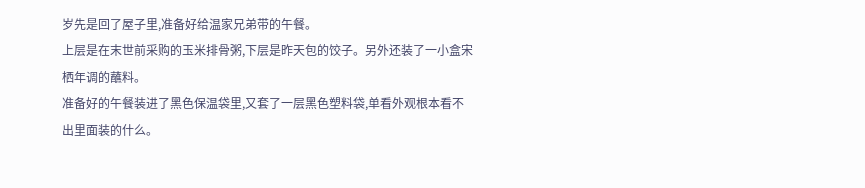岁先是回了屋子里,准备好给温家兄弟带的午餐。
上层是在末世前采购的玉米排骨粥,下层是昨天包的饺子。另外还装了一小盒宋栖年调的蘸料。
准备好的午餐装进了黑色保温袋里,又套了一层黑色塑料袋,单看外观根本看不出里面装的什么。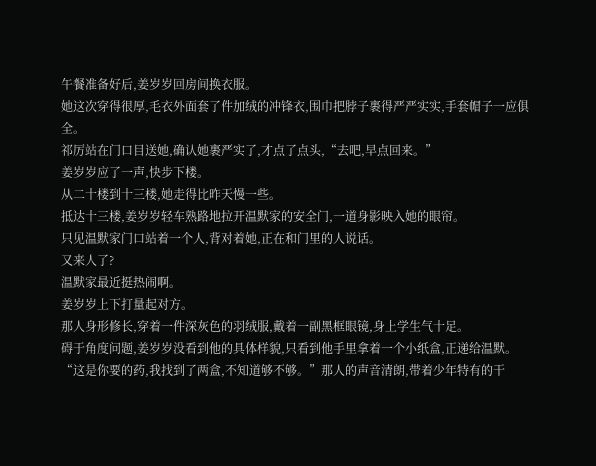午餐准备好后,姜岁岁回房间换衣服。
她这次穿得很厚,毛衣外面套了件加绒的冲锋衣,围巾把脖子裹得严严实实,手套帽子一应俱全。
祁厉站在门口目送她,确认她裹严实了,才点了点头,“去吧,早点回来。”
姜岁岁应了一声,快步下楼。
从二十楼到十三楼,她走得比昨天慢一些。
抵达十三楼,姜岁岁轻车熟路地拉开温默家的安全门,一道身影映入她的眼帘。
只见温默家门口站着一个人,背对着她,正在和门里的人说话。
又来人了?
温默家最近挺热闹啊。
姜岁岁上下打量起对方。
那人身形修长,穿着一件深灰色的羽绒服,戴着一副黑框眼镜,身上学生气十足。
碍于角度问题,姜岁岁没看到他的具体样貌,只看到他手里拿着一个小纸盒,正递给温默。
“这是你要的药,我找到了两盒,不知道够不够。”那人的声音清朗,带着少年特有的干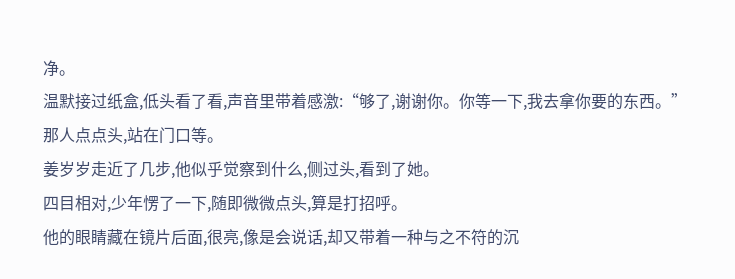净。
温默接过纸盒,低头看了看,声音里带着感激:“够了,谢谢你。你等一下,我去拿你要的东西。”
那人点点头,站在门口等。
姜岁岁走近了几步,他似乎觉察到什么,侧过头,看到了她。
四目相对,少年愣了一下,随即微微点头,算是打招呼。
他的眼睛藏在镜片后面,很亮,像是会说话,却又带着一种与之不符的沉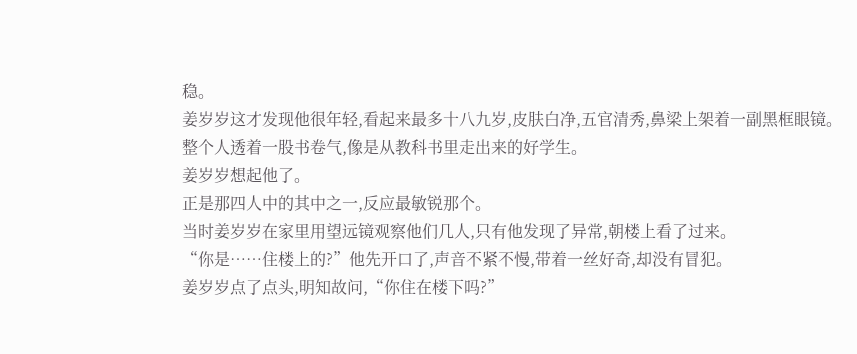稳。
姜岁岁这才发现他很年轻,看起来最多十八九岁,皮肤白净,五官清秀,鼻梁上架着一副黑框眼镜。
整个人透着一股书卷气,像是从教科书里走出来的好学生。
姜岁岁想起他了。
正是那四人中的其中之一,反应最敏锐那个。
当时姜岁岁在家里用望远镜观察他们几人,只有他发现了异常,朝楼上看了过来。
“你是……住楼上的?”他先开口了,声音不紧不慢,带着一丝好奇,却没有冒犯。
姜岁岁点了点头,明知故问,“你住在楼下吗?”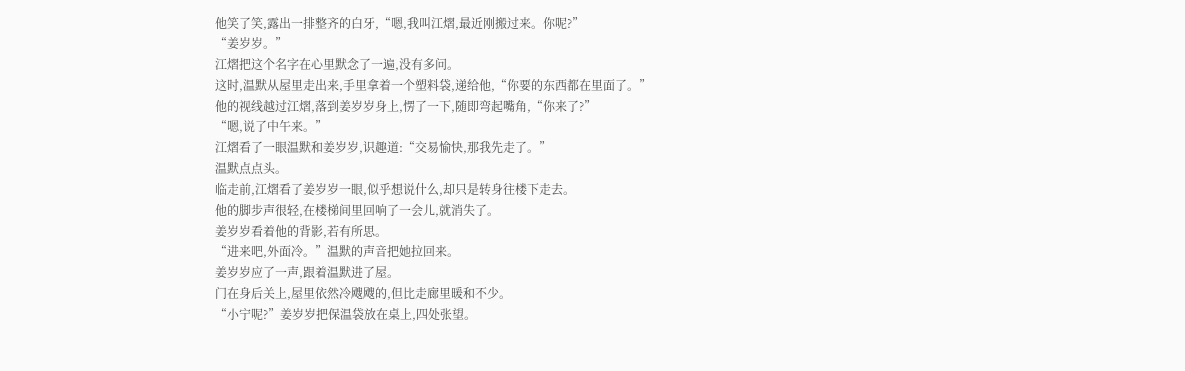他笑了笑,露出一排整齐的白牙,“嗯,我叫江熠,最近刚搬过来。你呢?”
“姜岁岁。”
江熠把这个名字在心里默念了一遍,没有多问。
这时,温默从屋里走出来,手里拿着一个塑料袋,递给他,“你要的东西都在里面了。”
他的视线越过江熠,落到姜岁岁身上,愣了一下,随即弯起嘴角,“你来了?”
“嗯,说了中午来。”
江熠看了一眼温默和姜岁岁,识趣道:“交易愉快,那我先走了。”
温默点点头。
临走前,江熠看了姜岁岁一眼,似乎想说什么,却只是转身往楼下走去。
他的脚步声很轻,在楼梯间里回响了一会儿,就消失了。
姜岁岁看着他的背影,若有所思。
“进来吧,外面冷。”温默的声音把她拉回来。
姜岁岁应了一声,跟着温默进了屋。
门在身后关上,屋里依然冷飕飕的,但比走廊里暖和不少。
“小宁呢?”姜岁岁把保温袋放在桌上,四处张望。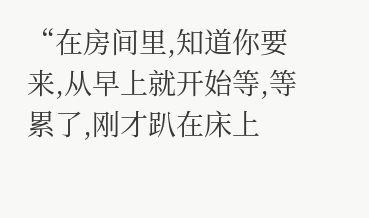“在房间里,知道你要来,从早上就开始等,等累了,刚才趴在床上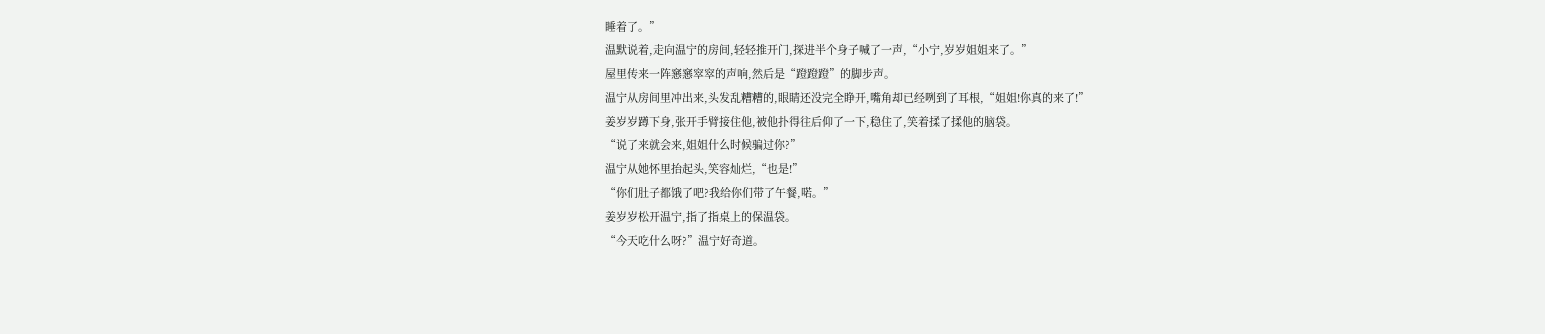睡着了。”
温默说着,走向温宁的房间,轻轻推开门,探进半个身子喊了一声,“小宁,岁岁姐姐来了。”
屋里传来一阵窸窸窣窣的声响,然后是“蹬蹬蹬”的脚步声。
温宁从房间里冲出来,头发乱糟糟的,眼睛还没完全睁开,嘴角却已经咧到了耳根,“姐姐!你真的来了!”
姜岁岁蹲下身,张开手臂接住他,被他扑得往后仰了一下,稳住了,笑着揉了揉他的脑袋。
“说了来就会来,姐姐什么时候骗过你?”
温宁从她怀里抬起头,笑容灿烂,“也是!”
“你们肚子都饿了吧?我给你们带了午餐,喏。”
姜岁岁松开温宁,指了指桌上的保温袋。
“今天吃什么呀?”温宁好奇道。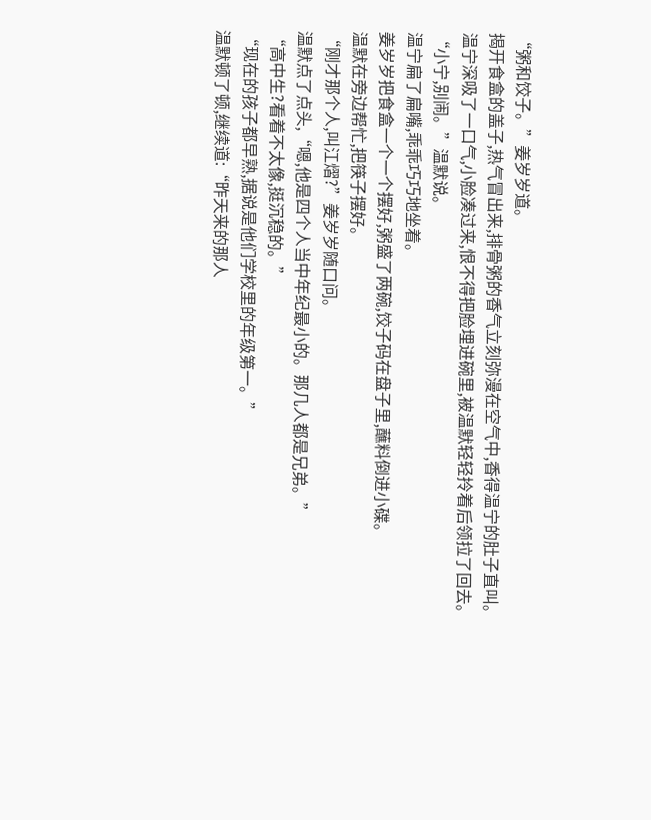“粥和饺子。”姜岁岁道。
揭开食盒的盖子,热气冒出来,排骨粥的香气立刻弥漫在空气中,香得温宁的肚子直叫。
温宁深吸了一口气,小脸凑过来,恨不得把脸埋进碗里,被温默轻轻拎着后领拉了回去。
“小宁,别闹。”温默说。
温宁扁了扁嘴,乖乖巧巧地坐着。
姜岁岁把食盒一个一个摆好,粥盛了两碗,饺子码在盘子里,蘸料倒进小碟。
温默在旁边帮忙,把筷子摆好。
“刚才那个人,叫江熠?”姜岁岁随口问。
温默点了点头,“嗯,他是四个人当中年纪最小的。那几人都是兄弟。”
“高中生?看着不太像,挺沉稳的。”
“现在的孩子都早熟,据说是他们学校里的年级第一。”
温默顿了顿,继续道:“昨天来的那人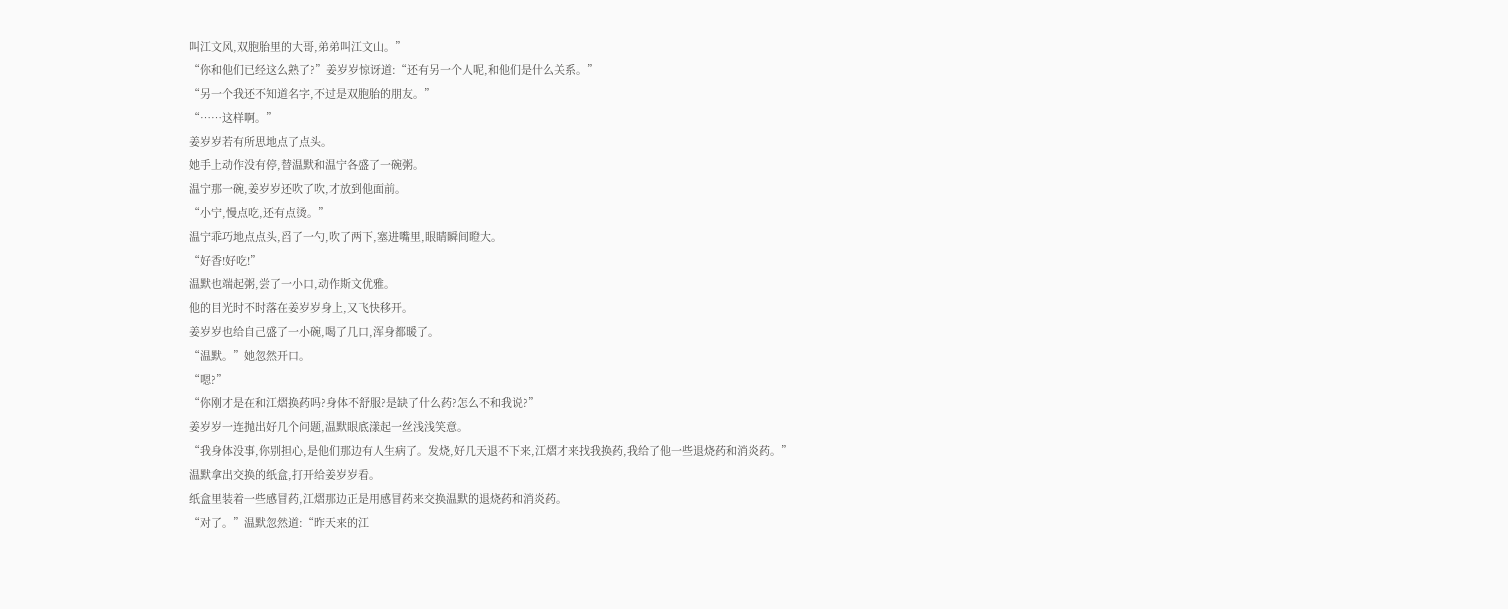叫江文风,双胞胎里的大哥,弟弟叫江文山。”
“你和他们已经这么熟了?”姜岁岁惊讶道:“还有另一个人呢,和他们是什么关系。”
“另一个我还不知道名字,不过是双胞胎的朋友。”
“……这样啊。”
姜岁岁若有所思地点了点头。
她手上动作没有停,替温默和温宁各盛了一碗粥。
温宁那一碗,姜岁岁还吹了吹,才放到他面前。
“小宁,慢点吃,还有点烫。”
温宁乖巧地点点头,舀了一勺,吹了两下,塞进嘴里,眼睛瞬间瞪大。
“好香!好吃!”
温默也端起粥,尝了一小口,动作斯文优雅。
他的目光时不时落在姜岁岁身上,又飞快移开。
姜岁岁也给自己盛了一小碗,喝了几口,浑身都暖了。
“温默。”她忽然开口。
“嗯?”
“你刚才是在和江熠换药吗?身体不舒服?是缺了什么药?怎么不和我说?”
姜岁岁一连抛出好几个问题,温默眼底漾起一丝浅浅笑意。
“我身体没事,你别担心,是他们那边有人生病了。发烧,好几天退不下来,江熠才来找我换药,我给了他一些退烧药和消炎药。”
温默拿出交换的纸盒,打开给姜岁岁看。
纸盒里装着一些感冒药,江熠那边正是用感冒药来交换温默的退烧药和消炎药。
“对了。”温默忽然道:“昨天来的江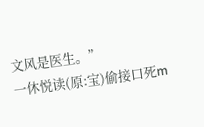文风是医生。”
一休悦读(原:宝)偷接口死m